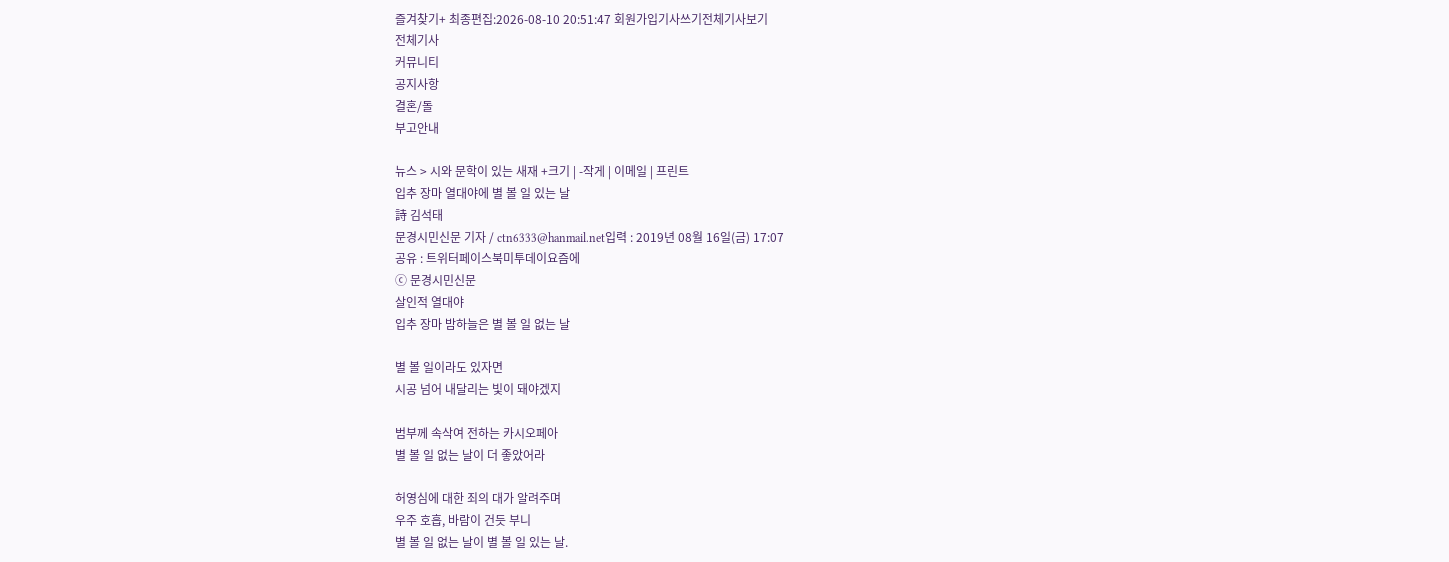즐겨찾기+ 최종편집:2026-08-10 20:51:47 회원가입기사쓰기전체기사보기
전체기사
커뮤니티
공지사항
결혼/돌
부고안내

뉴스 > 시와 문학이 있는 새재 +크기 | -작게 | 이메일 | 프린트
입추 장마 열대야에 별 볼 일 있는 날
詩 김석태
문경시민신문 기자 / ctn6333@hanmail.net입력 : 2019년 08월 16일(금) 17:07
공유 : 트위터페이스북미투데이요즘에
ⓒ 문경시민신문
살인적 열대야
입추 장마 밤하늘은 별 볼 일 없는 날

별 볼 일이라도 있자면
시공 넘어 내달리는 빛이 돼야겠지

범부께 속삭여 전하는 카시오페아
별 볼 일 없는 날이 더 좋았어라

허영심에 대한 죄의 대가 알려주며
우주 호흡, 바람이 건듯 부니
별 볼 일 없는 날이 별 볼 일 있는 날.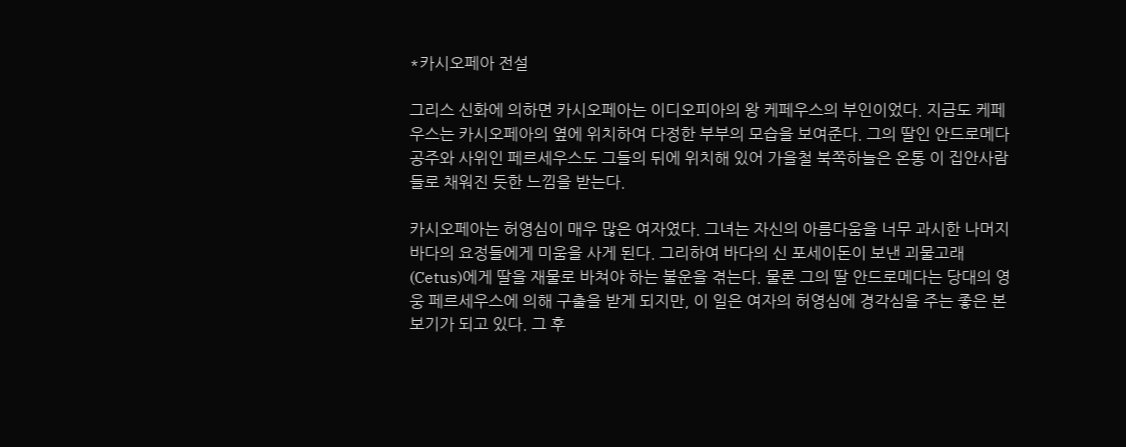*카시오페아 전설

그리스 신화에 의하면 카시오페아는 이디오피아의 왕 케페우스의 부인이었다. 지금도 케페우스는 카시오페아의 옆에 위치하여 다정한 부부의 모습을 보여준다. 그의 딸인 안드로메다 공주와 사위인 페르세우스도 그들의 뒤에 위치해 있어 가을철 북쪽하늘은 온통 이 집안사람들로 채워진 듯한 느낌을 받는다.

카시오페아는 허영심이 매우 많은 여자였다. 그녀는 자신의 아름다움을 너무 과시한 나머지 바다의 요정들에게 미움을 사게 된다. 그리하여 바다의 신 포세이돈이 보낸 괴물고래(Cetus)에게 딸을 재물로 바쳐야 하는 불운을 겪는다. 물론 그의 딸 안드로메다는 당대의 영웅 페르세우스에 의해 구출을 받게 되지만, 이 일은 여자의 허영심에 경각심을 주는 좋은 본보기가 되고 있다. 그 후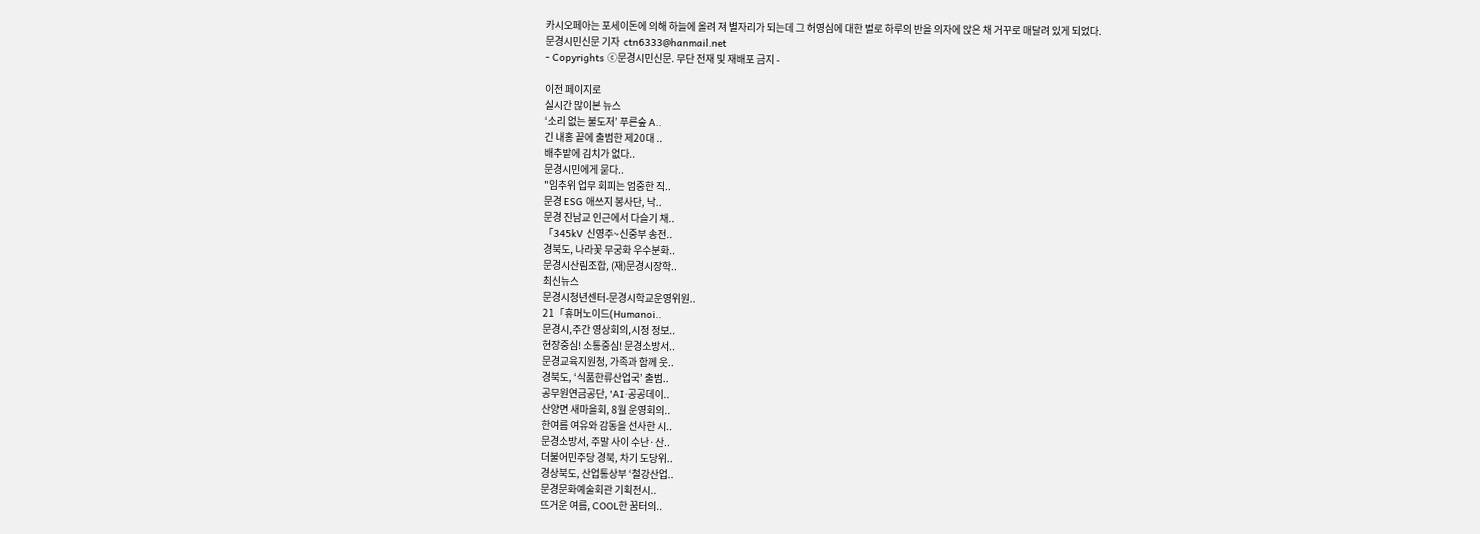카시오페아는 포세이돈에 의해 하늘에 올려 져 별자리가 되는데 그 허영심에 대한 벌로 하루의 반을 의자에 앉은 채 거꾸로 매달려 있게 되었다.
문경시민신문 기자  ctn6333@hanmail.net
- Copyrights ⓒ문경시민신문. 무단 전재 및 재배포 금지 -

이전 페이지로
실시간 많이본 뉴스
‘소리 없는 불도저’ 푸른숲 A..
긴 내홍 끝에 출범한 제20대 ..
배추밭에 김치가 없다..
문경시민에게 묻다..
"임추위 업무 회피는 엄중한 직..
문경 ESG 애쓰지 봉사단, 낙..
문경 진남교 인근에서 다슬기 채..
「345kV 신영주~신중부 송전..
경북도, 나라꽃 무궁화 우수분화..
문경시산림조합, (재)문경시장학..
최신뉴스
문경시청년센터-문경시학교운영위원..
21「휴머노이드(Humanoi..
문경시,주간 영상회의,시정 정보..
현장중심! 소통중심! 문경소방서..
문경교육지원청, 가족과 함께 웃..
경북도, ‘식품한류산업국’ 출범..
공무원연금공단, 'AI·공공데이..
산양면 새마을회, 8월 운영회의..
한여름 여유와 감동을 선사한 시..
문경소방서, 주말 사이 수난·산..
더불어민주당 경북, 차기 도당위..
경상북도, 산업통상부 ‘철강산업..
문경문화예술회관 기획전시..
뜨거운 여름, COOL한 꿈터의..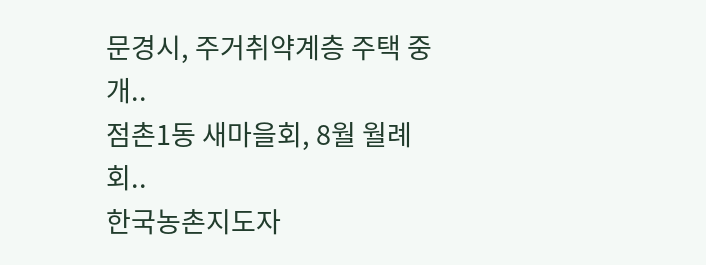문경시, 주거취약계층 주택 중개..
점촌1동 새마을회, 8월 월례회..
한국농촌지도자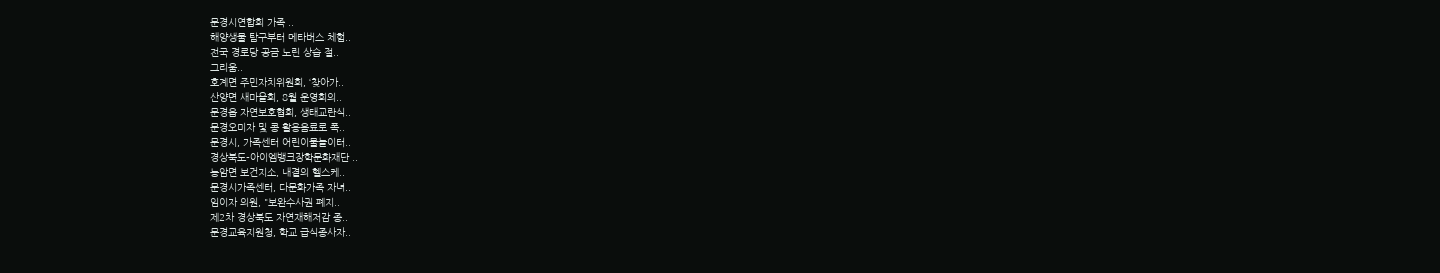문경시연합회 가족 ..
해양생물 탐구부터 메타버스 체험..
전국 경로당 공금 노린 상습 절..
그리움..
호계면 주민자치위원회, ‘찾아가..
산양면 새마을회, 8월 운영회의..
문경읍 자연보호협회, 생태교란식..
문경오미자 및 콩 활용음료로 폭..
문경시, 가족센터 어린이물놀이터..
경상북도-아이엠뱅크장학문화재단 ..
농암면 보건지소, 내곁의 헬스케..
문경시가족센터, 다문화가족 자녀..
임이자 의원, "보완수사권 폐지..
제2차 경상북도 자연재해저감 종..
문경교육지원청, 학교 급식종사자..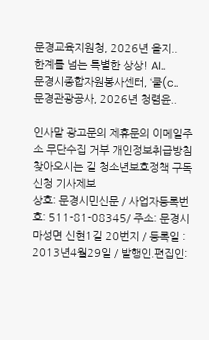문경교육지원청, 2026년 을지..
한계를 넘는 특별한 상상! AI..
문경시종합자원봉사센터, ‘쿨(c..
문경관광공사, 2026년 청렴윤..

인사말 광고문의 제휴문의 이메일주소 무단수집 거부 개인정보취급방침 찾아오시는 길 청소년보호정책 구독신청 기사제보
상호: 문경시민신문 / 사업자등록번호: 511-81-08345/ 주소: 문경시 마성면 신현1길 20번지 / 등록일 : 2013년4월29일 / 발행인.편집인: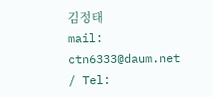김정태
mail: ctn6333@daum.net / Tel: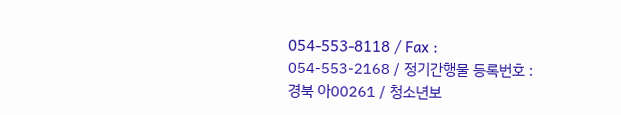054-553-8118 / Fax : 054-553-2168 / 정기간행물 등록번호 : 경북 아00261 / 청소년보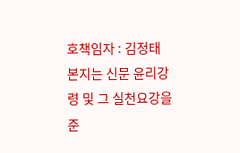호책임자 : 김정태
본지는 신문 윤리강령 및 그 실천요강을 준